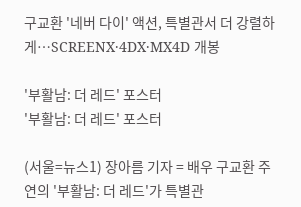구교환 '네버 다이' 액션, 특별관서 더 강렬하게…SCREENX·4DX·MX4D 개봉

'부활남: 더 레드' 포스터
'부활남: 더 레드' 포스터

(서울=뉴스1) 장아름 기자 = 배우 구교환 주연의 '부활남: 더 레드'가 특별관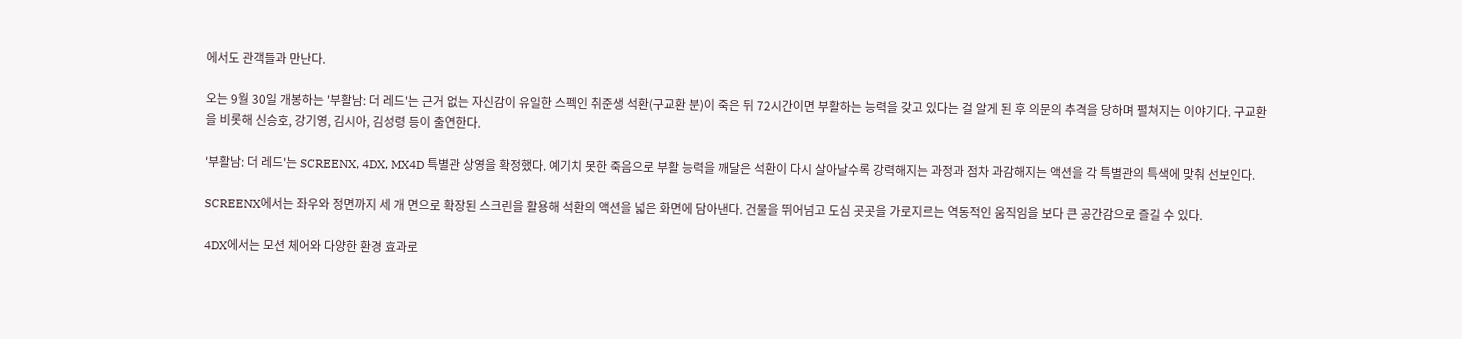에서도 관객들과 만난다.

오는 9월 30일 개봉하는 '부활남: 더 레드'는 근거 없는 자신감이 유일한 스펙인 취준생 석환(구교환 분)이 죽은 뒤 72시간이면 부활하는 능력을 갖고 있다는 걸 알게 된 후 의문의 추격을 당하며 펼쳐지는 이야기다. 구교환을 비롯해 신승호, 강기영, 김시아, 김성령 등이 출연한다.

'부활남: 더 레드'는 SCREENX, 4DX, MX4D 특별관 상영을 확정했다. 예기치 못한 죽음으로 부활 능력을 깨달은 석환이 다시 살아날수록 강력해지는 과정과 점차 과감해지는 액션을 각 특별관의 특색에 맞춰 선보인다.

SCREENX에서는 좌우와 정면까지 세 개 면으로 확장된 스크린을 활용해 석환의 액션을 넓은 화면에 담아낸다. 건물을 뛰어넘고 도심 곳곳을 가로지르는 역동적인 움직임을 보다 큰 공간감으로 즐길 수 있다.

4DX에서는 모션 체어와 다양한 환경 효과로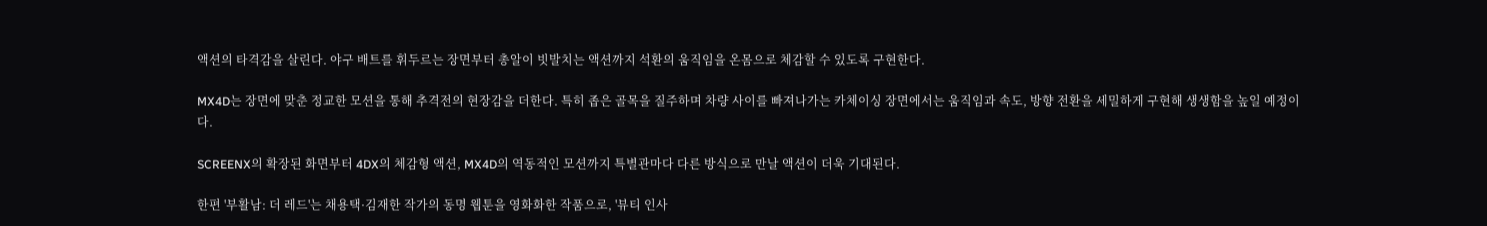액션의 타격감을 살린다. 야구 배트를 휘두르는 장면부터 총알이 빗발치는 액션까지 석환의 움직임을 온몸으로 체감할 수 있도록 구현한다.

MX4D는 장면에 맞춘 정교한 모션을 통해 추격전의 현장감을 더한다. 특히 좁은 골목을 질주하며 차량 사이를 빠져나가는 카체이싱 장면에서는 움직임과 속도, 방향 전환을 세밀하게 구현해 생생함을 높일 예정이다.

SCREENX의 확장된 화면부터 4DX의 체감형 액션, MX4D의 역동적인 모션까지 특별관마다 다른 방식으로 만날 액션이 더욱 기대된다.

한편 '부활남: 더 레드'는 채용택·김재한 작가의 동명 웹툰을 영화화한 작품으로, '뷰티 인사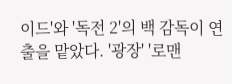이드'와 '독전 2'의 백 감독이 연출을 맡았다. '광장' '로맨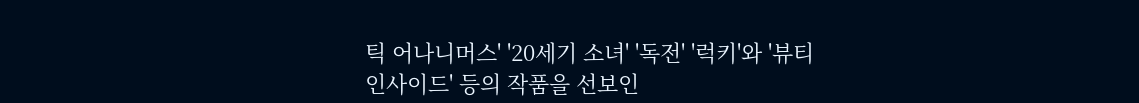틱 어나니머스' '20세기 소녀' '독전' '럭키'와 '뷰티 인사이드' 등의 작품을 선보인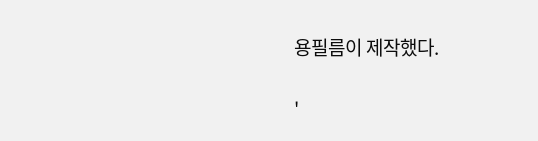용필름이 제작했다.

'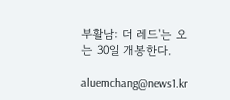부활남: 더 레드'는 오는 30일 개봉한다.

aluemchang@news1.kr